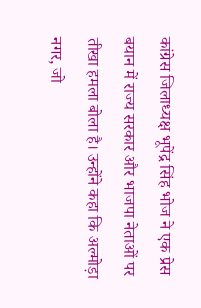कांग्रेस जिलाध्यक्ष भूपेंद्र सिंह भोज ने एक प्रेस बयान में राज्य सरकार और भाजपा नेताओं पर तीखा हमला बोला है। उन्होंने कहा कि अल्मोड़ा नगर, जो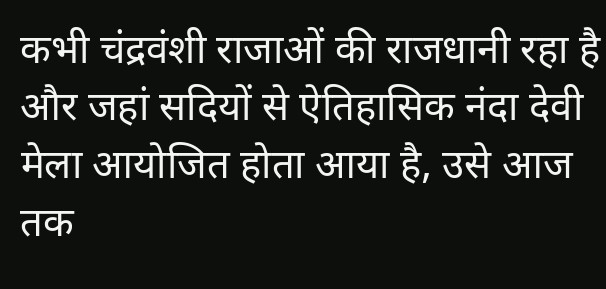कभी चंद्रवंशी राजाओं की राजधानी रहा है और जहां सदियों से ऐतिहासिक नंदा देवी मेला आयोजित होता आया है, उसे आज तक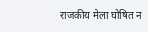राजकीय मेला घोषित न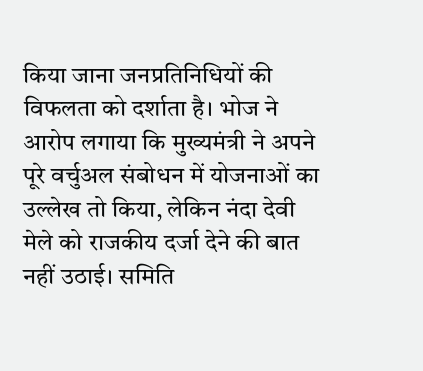किया जाना जनप्रतिनिधियों की विफलता को दर्शाता है। भोज ने आरोप लगाया कि मुख्यमंत्री ने अपने पूरे वर्चुअल संबोधन में योजनाओं का उल्लेख तो किया, लेकिन नंदा देवी मेले को राजकीय दर्जा देने की बात नहीं उठाई। समिति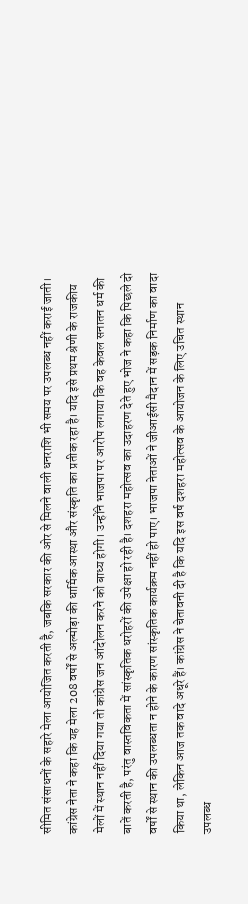सीमित संसाधनों के सहारे मेला आयोजित करती है, जबकि सरकार की ओर से मिलने वाली धनराशि भी समय पर उपलब्ध नहीं कराई जाती। कांग्रेस नेता ने कहा कि यह मेला 208 वर्षों से अल्मोड़ा की धार्मिक आस्था और संस्कृति का प्रतीक रहा है। यदि इसे प्रथम श्रेणी के राजकीय मेलों में स्थान नहीं दिया गया तो कांग्रेस जन आंदोलन करने को बाध्य होगी। उन्होंने भाजपा पर आरोप लगाया कि वह केवल सनातन धर्म की बातें करती है, परंतु वास्तविकता में सांस्कृतिक धरोहरों की उपेक्षा हो रही है। दशहरा महोत्सव का उदाहरण देते हुए भोज ने कहा कि पिछले दो वर्षों से स्थान की उपलब्धता न होने के कारण सांस्कृतिक कार्यक्रम नहीं हो पाए। भाजपा नेताओं ने जीआईसी मैदान में सड़क निर्माण का वादा किया था, लेकिन आज तक वादे अधूरे हैं। कांग्रेस ने चेतावनी दी है कि यदि इस वर्ष दशहरा महोत्सव के आयोजन के लिए उचित स्थान उपलब्ध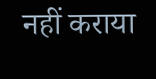नहीं कराया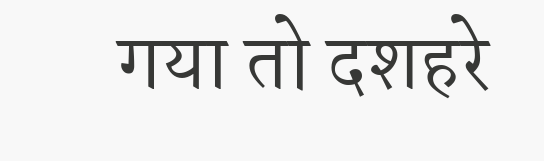गया तो दशहरे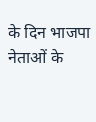के दिन भाजपा नेताओं के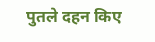पुतले दहन किए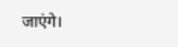जाएंगे।